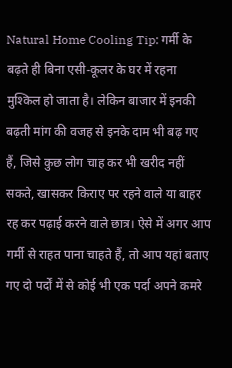Natural Home Cooling Tip: गर्मी के बढ़ते ही बिना एसी-कूलर के घर में रहना मुश्किल हो जाता है। लेकिन बाजार में इनकी बढ़ती मांग की वजह से इनके दाम भी बढ़ गए हैं, जिसे कुछ लोग चाह कर भी खरीद नहीं सकते, खासकर किराए पर रहने वाले या बाहर रह कर पढ़ाई करने वाले छात्र। ऐसे में अगर आप गर्मी से राहत पाना चाहते हैं, तो आप यहां बताए गए दो पर्दों में से कोई भी एक पर्दा अपने कमरे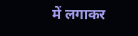में लगाकर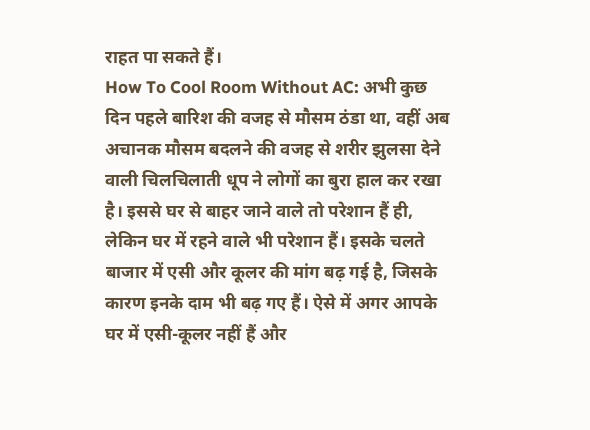राहत पा सकते हैं।
How To Cool Room Without AC: अभी कुछ दिन पहले बारिश की वजह से मौसम ठंडा था, वहीं अब अचानक मौसम बदलने की वजह से शरीर झुलसा देने वाली चिलचिलाती धूप ने लोगों का बुरा हाल कर रखा है। इससे घर से बाहर जाने वाले तो परेशान हैं ही, लेकिन घर में रहने वाले भी परेशान हैं। इसके चलते बाजार में एसी और कूलर की मांग बढ़ गई है, जिसके कारण इनके दाम भी बढ़ गए हैं। ऐसे में अगर आपके घर में एसी-कूलर नहीं हैं और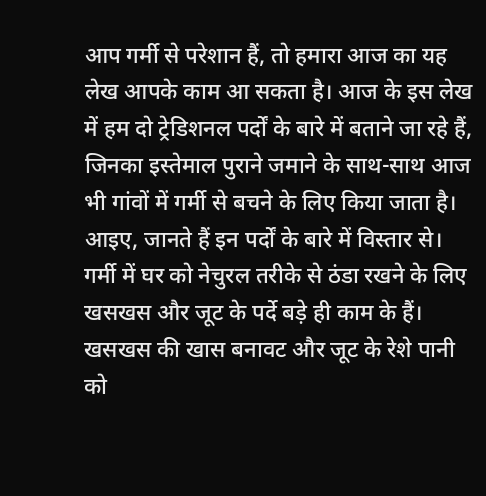आप गर्मी से परेशान हैं, तो हमारा आज का यह लेख आपके काम आ सकता है। आज के इस लेख में हम दो ट्रेडिशनल पर्दों के बारे में बताने जा रहे हैं, जिनका इस्तेमाल पुराने जमाने के साथ-साथ आज भी गांवों में गर्मी से बचने के लिए किया जाता है। आइए, जानते हैं इन पर्दों के बारे में विस्तार से।
गर्मी में घर को नेचुरल तरीके से ठंडा रखने के लिए खसखस और जूट के पर्दे बड़े ही काम के हैं। खसखस की खास बनावट और जूट के रेशे पानी को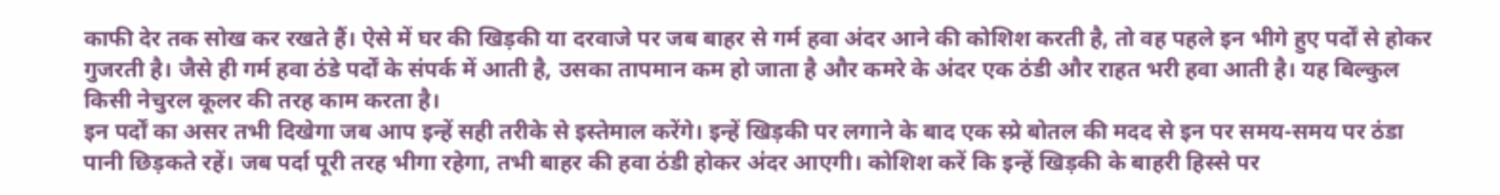काफी देर तक सोख कर रखते हैं। ऐसे में घर की खिड़की या दरवाजे पर जब बाहर से गर्म हवा अंदर आने की कोशिश करती है, तो वह पहले इन भीगे हुए पर्दों से होकर गुजरती है। जैसे ही गर्म हवा ठंडे पर्दों के संपर्क में आती है, उसका तापमान कम हो जाता है और कमरे के अंदर एक ठंडी और राहत भरी हवा आती है। यह बिल्कुल किसी नेचुरल कूलर की तरह काम करता है।
इन पर्दों का असर तभी दिखेगा जब आप इन्हें सही तरीके से इस्तेमाल करेंगे। इन्हें खिड़की पर लगाने के बाद एक स्प्रे बोतल की मदद से इन पर समय-समय पर ठंडा पानी छिड़कते रहें। जब पर्दा पूरी तरह भीगा रहेगा, तभी बाहर की हवा ठंडी होकर अंदर आएगी। कोशिश करें कि इन्हें खिड़की के बाहरी हिस्से पर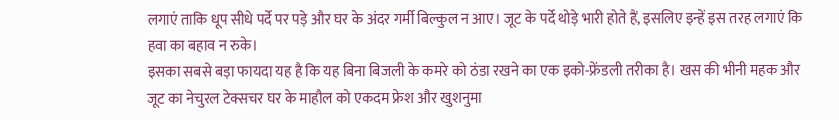लगाएं ताकि धूप सीधे पर्दे पर पड़े और घर के अंदर गर्मी बिल्कुल न आए। जूट के पर्दे थोड़े भारी होते हैं, इसलिए इन्हें इस तरह लगाएं कि हवा का बहाव न रुके।
इसका सबसे बड़ा फायदा यह है कि यह बिना बिजली के कमरे को ठंडा रखने का एक इको-फ्रेंडली तरीका है। खस की भीनी महक और जूट का नेचुरल टेक्सचर घर के माहौल को एकदम फ्रेश और खुशनुमा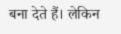बना देते हैं। लेकिन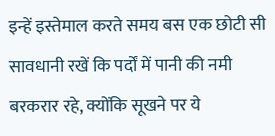इन्हें इस्तेमाल करते समय बस एक छोटी सी सावधानी रखें कि पर्दों में पानी की नमी बरकरार रहे, क्योंकि सूखने पर ये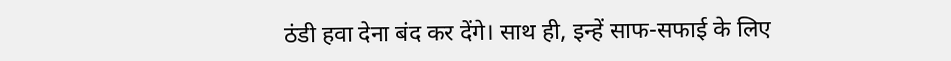ठंडी हवा देना बंद कर देंगे। साथ ही, इन्हें साफ-सफाई के लिए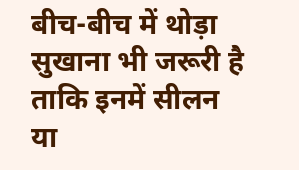बीच-बीच में थोड़ा सुखाना भी जरूरी है ताकि इनमें सीलन या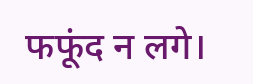फफूंद न लगे।